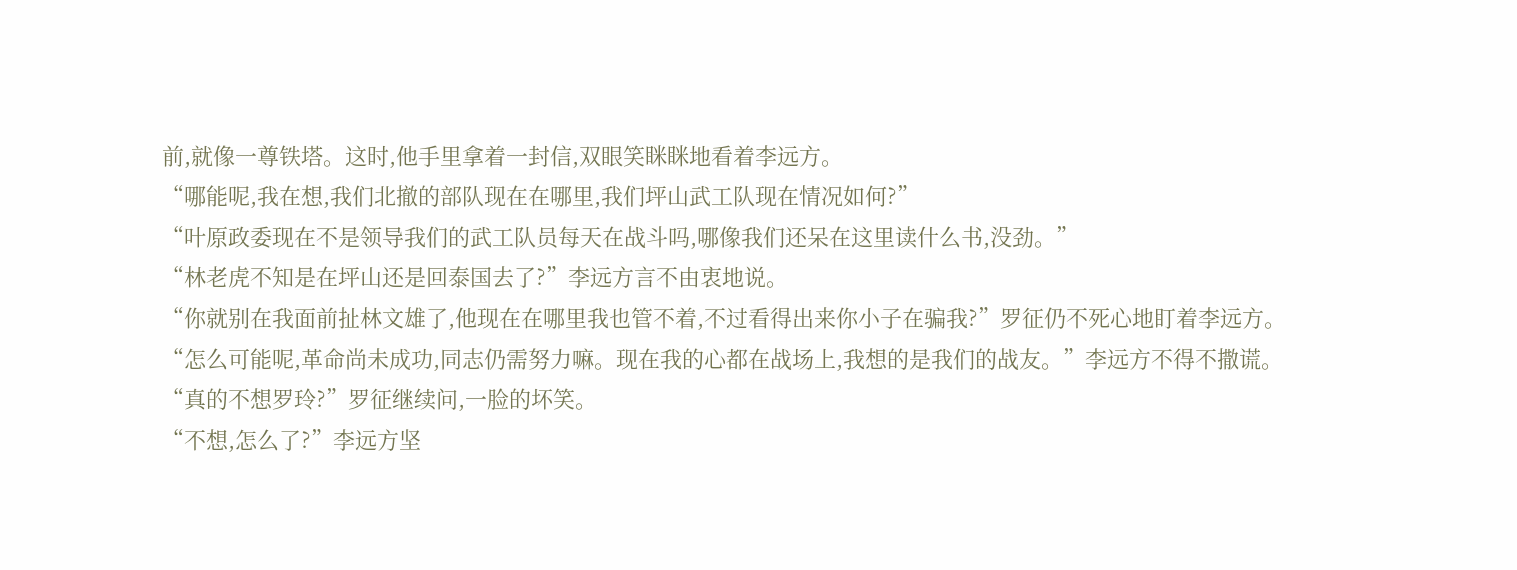前,就像一尊铁塔。这时,他手里拿着一封信,双眼笑眯眯地看着李远方。
“哪能呢,我在想,我们北撤的部队现在在哪里,我们坪山武工队现在情况如何?”
“叶原政委现在不是领导我们的武工队员每天在战斗吗,哪像我们还呆在这里读什么书,没劲。”
“林老虎不知是在坪山还是回泰国去了?”李远方言不由衷地说。
“你就别在我面前扯林文雄了,他现在在哪里我也管不着,不过看得出来你小子在骗我?”罗征仍不死心地盯着李远方。
“怎么可能呢,革命尚未成功,同志仍需努力嘛。现在我的心都在战场上,我想的是我们的战友。”李远方不得不撒谎。
“真的不想罗玲?”罗征继续问,一脸的坏笑。
“不想,怎么了?”李远方坚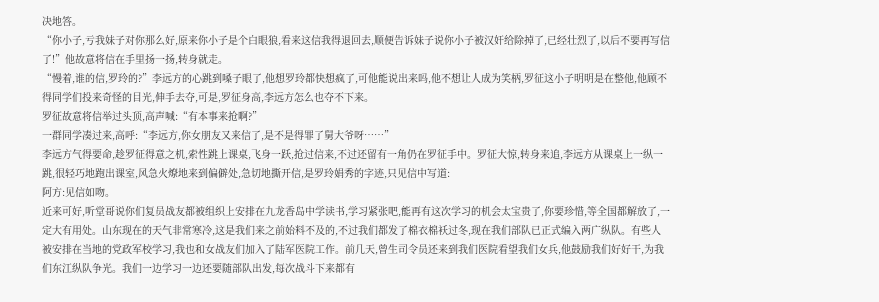决地答。
“你小子,亏我妹子对你那么好,原来你小子是个白眼狼,看来这信我得退回去,顺便告诉妹子说你小子被汉奸给除掉了,已经壮烈了,以后不要再写信了!”他故意将信在手里扬一扬,转身就走。
“慢着,谁的信,罗玲的?”李远方的心跳到嗓子眼了,他想罗玲都快想疯了,可他能说出来吗,他不想让人成为笑柄,罗征这小子明明是在整他,他顾不得同学们投来奇怪的目光,伸手去夺,可是,罗征身高,李远方怎么也夺不下来。
罗征故意将信举过头顶,高声喊:“有本事来抢啊?”
一群同学凑过来,高呼:“李远方,你女朋友又来信了,是不是得罪了舅大爷呀……”
李远方气得要命,趁罗征得意之机,索性跳上课桌,飞身一跃,抢过信来,不过还留有一角仍在罗征手中。罗征大惊,转身来追,李远方从课桌上一纵一跳,很轻巧地跑出课室,风急火燎地来到偏僻处,急切地撕开信,是罗玲娟秀的字迹,只见信中写道:
阿方:见信如吻。
近来可好,听堂哥说你们复员战友都被组织上安排在九龙香岛中学读书,学习紧张吧,能再有这次学习的机会太宝贵了,你要珍惜,等全国都解放了,一定大有用处。山东现在的天气非常寒冷,这是我们来之前始料不及的,不过我们都发了棉衣棉袄过冬,现在我们部队已正式编入两广纵队。有些人被安排在当地的党政军校学习,我也和女战友们加入了陆军医院工作。前几天,曾生司令员还来到我们医院看望我们女兵,他鼓励我们好好干,为我们东江纵队争光。我们一边学习一边还要随部队出发,每次战斗下来都有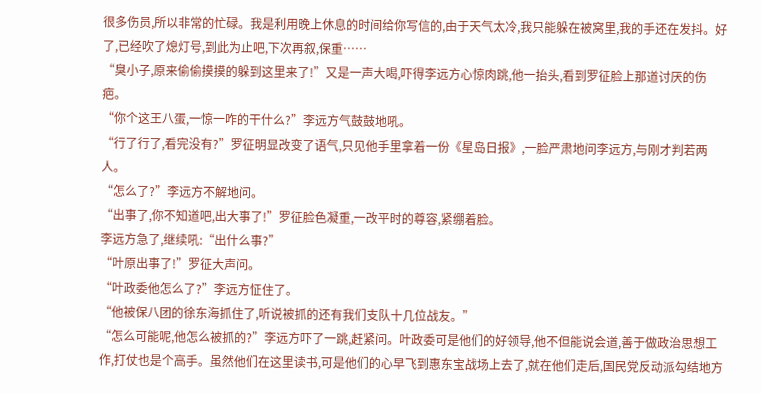很多伤员,所以非常的忙碌。我是利用晚上休息的时间给你写信的,由于天气太冷,我只能躲在被窝里,我的手还在发抖。好了,已经吹了熄灯号,到此为止吧,下次再叙,保重……
“臭小子,原来偷偷摸摸的躲到这里来了!”又是一声大喝,吓得李远方心惊肉跳,他一抬头,看到罗征脸上那道讨厌的伤疤。
“你个这王八蛋,一惊一咋的干什么?”李远方气鼓鼓地吼。
“行了行了,看完没有?”罗征明显改变了语气,只见他手里拿着一份《星岛日报》,一脸严肃地问李远方,与刚才判若两人。
“怎么了?”李远方不解地问。
“出事了,你不知道吧,出大事了!”罗征脸色凝重,一改平时的尊容,紧绷着脸。
李远方急了,继续吼:“出什么事?”
“叶原出事了!”罗征大声问。
“叶政委他怎么了?”李远方怔住了。
“他被保八团的徐东海抓住了,听说被抓的还有我们支队十几位战友。”
“怎么可能呢,他怎么被抓的?”李远方吓了一跳,赶紧问。叶政委可是他们的好领导,他不但能说会道,善于做政治思想工作,打仗也是个高手。虽然他们在这里读书,可是他们的心早飞到惠东宝战场上去了,就在他们走后,国民党反动派勾结地方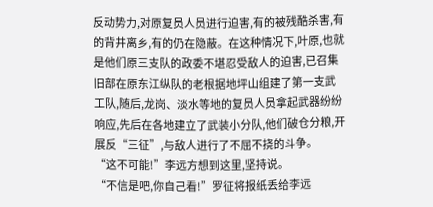反动势力,对原复员人员进行迫害,有的被残酷杀害,有的背井离乡,有的仍在隐蔽。在这种情况下,叶原,也就是他们原三支队的政委不堪忍受敌人的迫害,已召集旧部在原东江纵队的老根据地坪山组建了第一支武工队,随后,龙岗、淡水等地的复员人员拿起武器纷纷响应,先后在各地建立了武装小分队,他们破仓分粮,开展反“三征”,与敌人进行了不屈不挠的斗争。
“这不可能!”李远方想到这里,坚持说。
“不信是吧,你自己看!”罗征将报纸丢给李远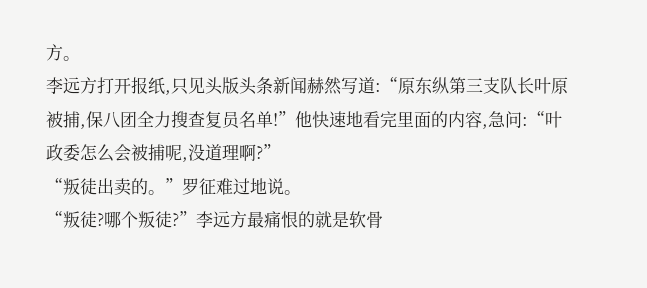方。
李远方打开报纸,只见头版头条新闻赫然写道:“原东纵第三支队长叶原被捕,保八团全力搜查复员名单!”他快速地看完里面的内容,急问:“叶政委怎么会被捕呢,没道理啊?”
“叛徒出卖的。”罗征难过地说。
“叛徒?哪个叛徒?”李远方最痛恨的就是软骨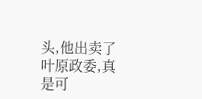头,他出卖了叶原政委,真是可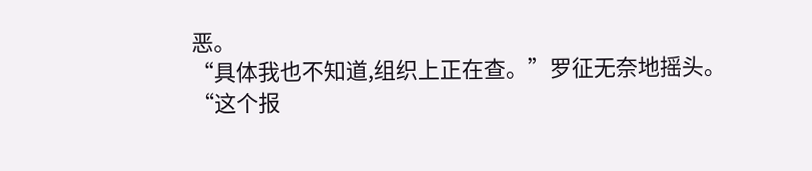恶。
“具体我也不知道,组织上正在查。”罗征无奈地摇头。
“这个报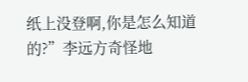纸上没登啊,你是怎么知道的?”李远方奇怪地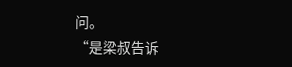问。
“是梁叔告诉